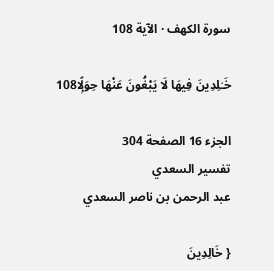سورة الكهف · الآية 108

خَـٰلِدِينَ فِيهَا لَا يَبْغُونَ عَنْهَا حِوَلًۭا108

الجزء 16 الصفحة 304
تفسير السعدي
عبد الرحمن بن ناصر السعدي

{ خَالِدِينَ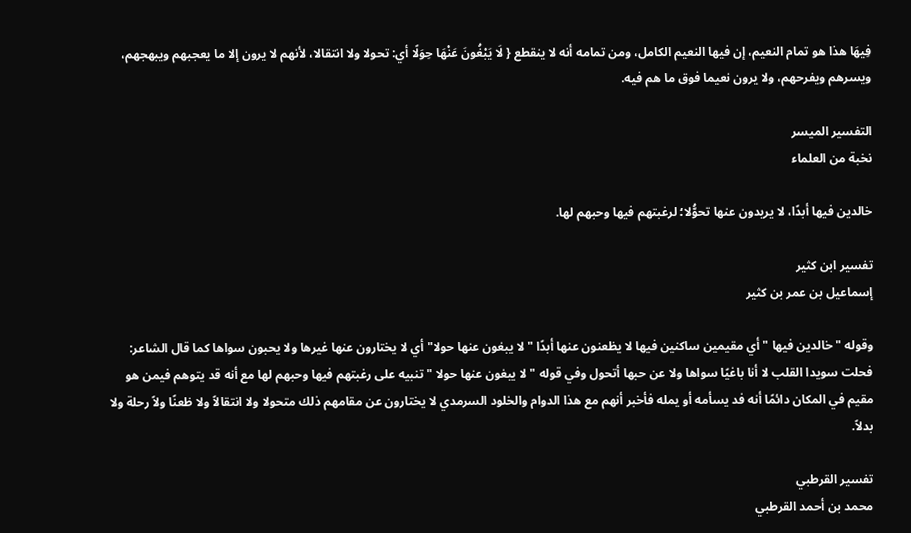فِيهَا هذا هو تمام النعيم، إن فيها النعيم الكامل، ومن تمامه أنه لا ينقطع { لَا يَبْغُونَ عَنْهَا حِوَلًا أي: تحولا ولا انتقالا، لأنهم لا يرون إلا ما يعجبهم ويبهجهم، ويسرهم ويفرحهم، ولا يرون نعيما فوق ما هم فيه.

التفسير الميسر
نخبة من العلماء

خالدين فيها أبدًا، لا يريدون عنها تحوُّلا؛ لرغبتهم فيها وحبهم لها.

تفسير ابن كثير
إسماعيل بن عمر بن كثير

وقوله " خالدين فيها " أي مقيمين ساكنين فيها لا يظعنون عنها أبدًا " لا يبغون عنها حولا" أي لا يختارون عنها غيرها ولا يحبون سواها كما قال الشاعر: فحلت سويدا القلب لا أنا باغيًا سواها ولا عن حبها أتحول وفي قوله " لا يبغون عنها حولا " تنبيه على رغبتهم فيها وحبهم لها مع أنه قد يتوهم فيمن هو مقيم في المكان دائمًا أنه فد يسأمه أو يمله فأخبر أنهم مع هذا الدوام والخلود السرمدي لا يختارون عن مقامهم ذلك متحولا ولا انتقالاً ولا ظعنًا ولاً رحلة ولا بدلاً.

تفسير القرطبي
محمد بن أحمد القرطبي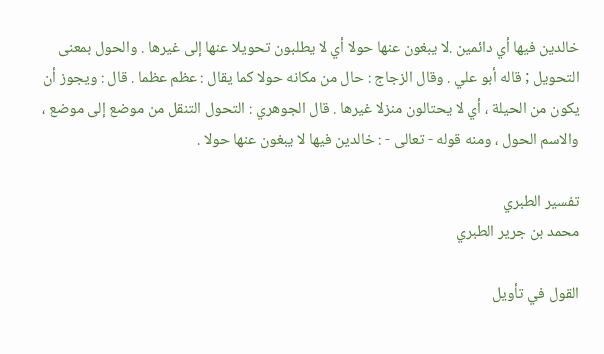خالدين فيها أي دائمين .لا يبغون عنها حولا أي لا يطلبون تحويلا عنها إلى غيرها . والحول بمعنى التحويل ; قاله أبو علي . وقال الزجاج : حال من مكانه حولا كما يقال : عظم عظما . قال : ويجوز أن يكون من الحيلة ، أي لا يحتالون منزلا غيرها . قال الجوهري : التحول التنقل من موضع إلى موضع ، والاسم الحول ، ومنه قوله - تعالى - : خالدين فيها لا يبغون عنها حولا .

تفسير الطبري
محمد بن جرير الطبري

القول في تأويل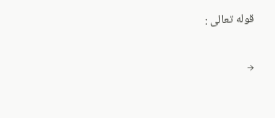قوله تعالى :

→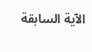الآية السابقة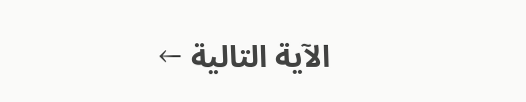الآية التالية ←